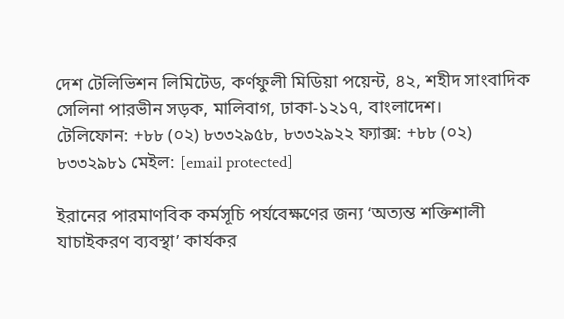দেশ টেলিভিশন লিমিটেড, কর্ণফুলী মিডিয়া পয়েন্ট, ৪২, শহীদ সাংবাদিক সেলিনা পারভীন সড়ক, মালিবাগ, ঢাকা-১২১৭, বাংলাদেশ।
টেলিফোন: +৮৮ (০২) ৮৩৩২৯৫৮, ৮৩৩২৯২২ ফ্যাক্স: +৮৮ (০২) ৮৩৩২৯৮১ মেইল: [email protected]

ইরানের পারমাণবিক কর্মসূচি পর্যবেক্ষণের জন্য ‘অত্যন্ত শক্তিশালী যাচাইকরণ ব্যবস্থা’ কার্যকর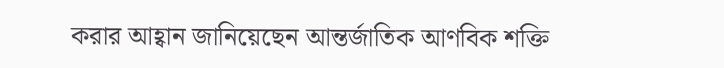করার আহ্বান জানিয়েছেন আন্তর্জাতিক আণবিক শক্তি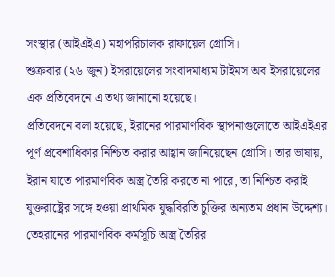সংস্থার (আইএইএ) মহাপরিচালক রাফায়েল গ্রোসি।
শুক্রবার (২৬ জুন) ইসরায়েলের সংবাদমাধ্যম টাইমস অব ইসরায়েলের এক প্রতিবেদনে এ তথ্য জানানো হয়েছে।
প্রতিবেদনে বলা হয়েছে, ইরানের পারমাণবিক স্থাপনাগুলোতে আইএইএর পূর্ণ প্রবেশাধিকার নিশ্চিত করার আহ্বান জানিয়েছেন গ্রোসি। তার ভাষায়, ইরান যাতে পারমাণবিক অস্ত্র তৈরি করতে না পারে, তা নিশ্চিত করাই যুক্তরাষ্ট্রের সঙ্গে হওয়া প্রাথমিক যুদ্ধবিরতি চুক্তির অন্যতম প্রধান উদ্দেশ্য।
তেহরানের পারমাণবিক কর্মসূচি অস্ত্র তৈরির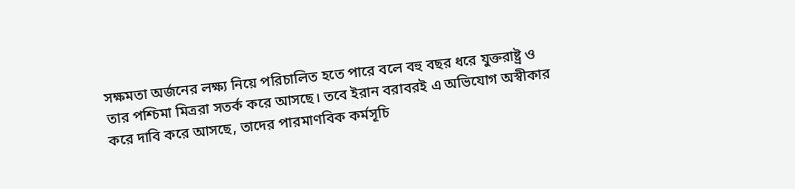সক্ষমতা অর্জনের লক্ষ্য নিয়ে পরিচালিত হতে পারে বলে বহু বছর ধরে যুক্তরাষ্ট্র ও তার পশ্চিমা মিত্ররা সতর্ক করে আসছে। তবে ইরান বরাবরই এ অভিযোগ অস্বীকার করে দাবি করে আসছে, তাদের পারমাণবিক কর্মসূচি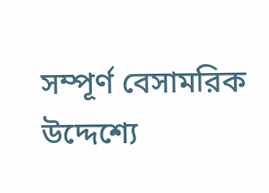সম্পূর্ণ বেসামরিক উদ্দেশ্যে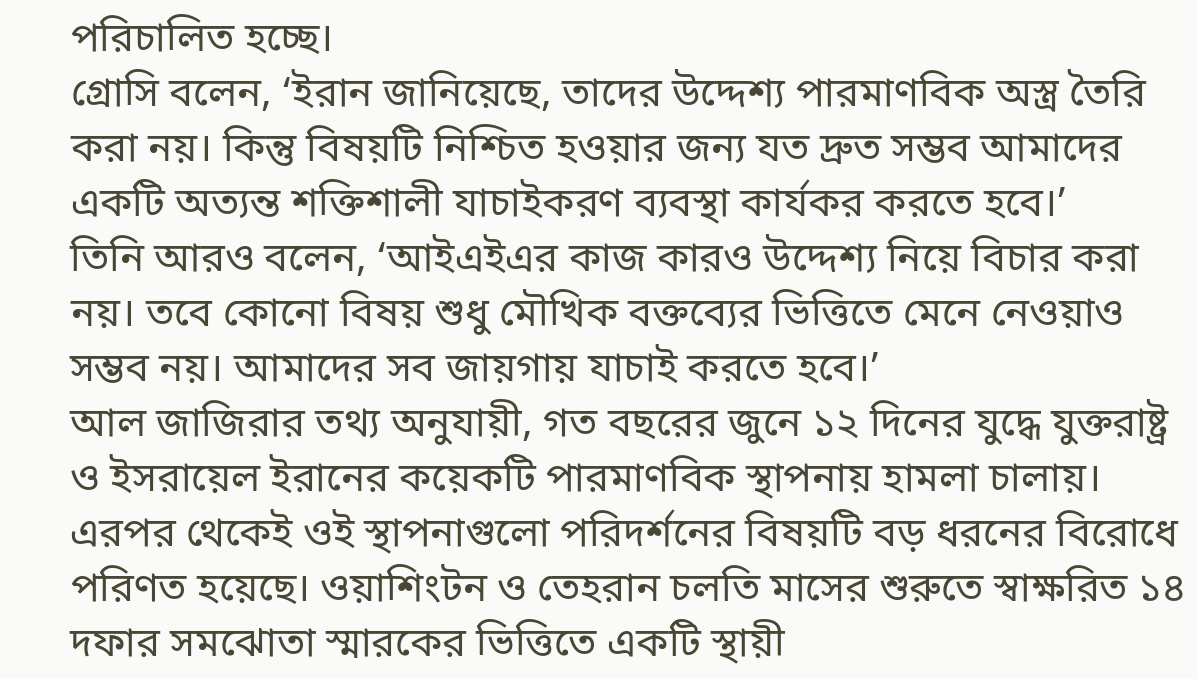পরিচালিত হচ্ছে।
গ্রোসি বলেন, ‘ইরান জানিয়েছে, তাদের উদ্দেশ্য পারমাণবিক অস্ত্র তৈরি করা নয়। কিন্তু বিষয়টি নিশ্চিত হওয়ার জন্য যত দ্রুত সম্ভব আমাদের একটি অত্যন্ত শক্তিশালী যাচাইকরণ ব্যবস্থা কার্যকর করতে হবে।’
তিনি আরও বলেন, ‘আইএইএর কাজ কারও উদ্দেশ্য নিয়ে বিচার করা নয়। তবে কোনো বিষয় শুধু মৌখিক বক্তব্যের ভিত্তিতে মেনে নেওয়াও সম্ভব নয়। আমাদের সব জায়গায় যাচাই করতে হবে।’
আল জাজিরার তথ্য অনুযায়ী, গত বছরের জুনে ১২ দিনের যুদ্ধে যুক্তরাষ্ট্র ও ইসরায়েল ইরানের কয়েকটি পারমাণবিক স্থাপনায় হামলা চালায়। এরপর থেকেই ওই স্থাপনাগুলো পরিদর্শনের বিষয়টি বড় ধরনের বিরোধে পরিণত হয়েছে। ওয়াশিংটন ও তেহরান চলতি মাসের শুরুতে স্বাক্ষরিত ১৪ দফার সমঝোতা স্মারকের ভিত্তিতে একটি স্থায়ী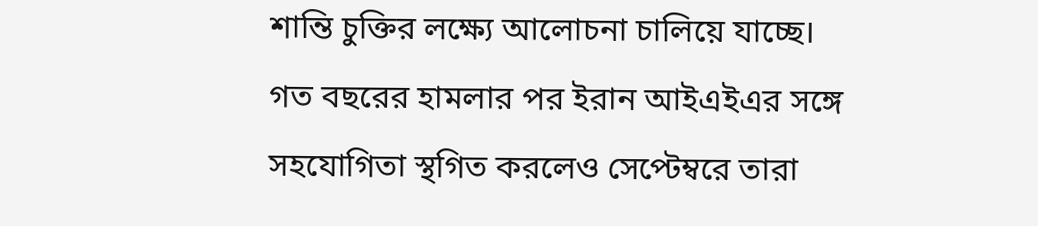শান্তি চুক্তির লক্ষ্যে আলোচনা চালিয়ে যাচ্ছে।
গত বছরের হামলার পর ইরান আইএইএর সঙ্গে সহযোগিতা স্থগিত করলেও সেপ্টেম্বরে তারা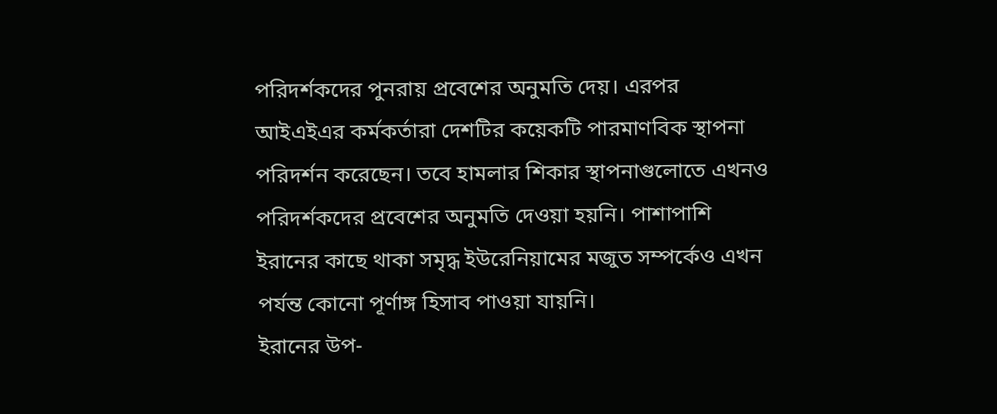পরিদর্শকদের পুনরায় প্রবেশের অনুমতি দেয়। এরপর আইএইএর কর্মকর্তারা দেশটির কয়েকটি পারমাণবিক স্থাপনা পরিদর্শন করেছেন। তবে হামলার শিকার স্থাপনাগুলোতে এখনও পরিদর্শকদের প্রবেশের অনুমতি দেওয়া হয়নি। পাশাপাশি ইরানের কাছে থাকা সমৃদ্ধ ইউরেনিয়ামের মজুত সম্পর্কেও এখন পর্যন্ত কোনো পূর্ণাঙ্গ হিসাব পাওয়া যায়নি।
ইরানের উপ-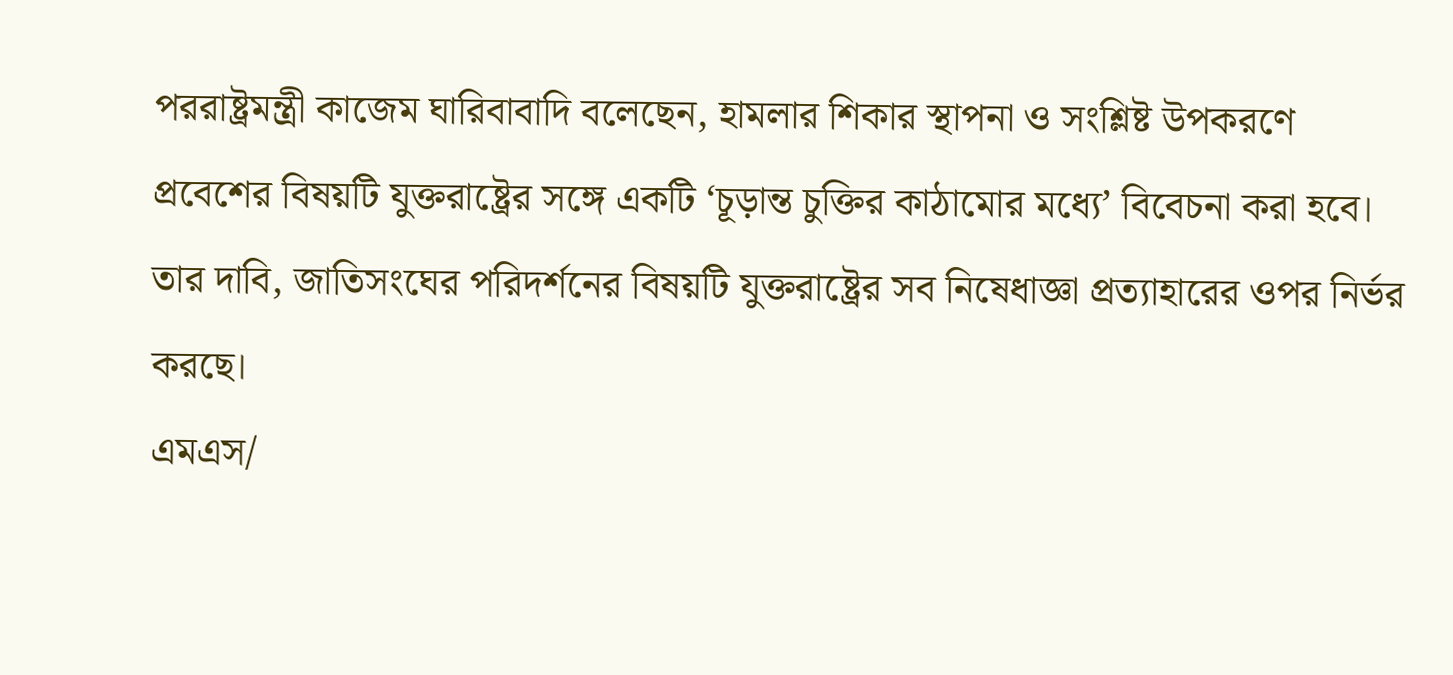পররাষ্ট্রমন্ত্রী কাজেম ঘারিবাবাদি বলেছেন, হামলার শিকার স্থাপনা ও সংশ্লিষ্ট উপকরণে প্রবেশের বিষয়টি যুক্তরাষ্ট্রের সঙ্গে একটি ‘চূড়ান্ত চুক্তির কাঠামোর মধ্যে’ বিবেচনা করা হবে। তার দাবি, জাতিসংঘের পরিদর্শনের বিষয়টি যুক্তরাষ্ট্রের সব নিষেধাজ্ঞা প্রত্যাহারের ওপর নির্ভর করছে।
এমএস/